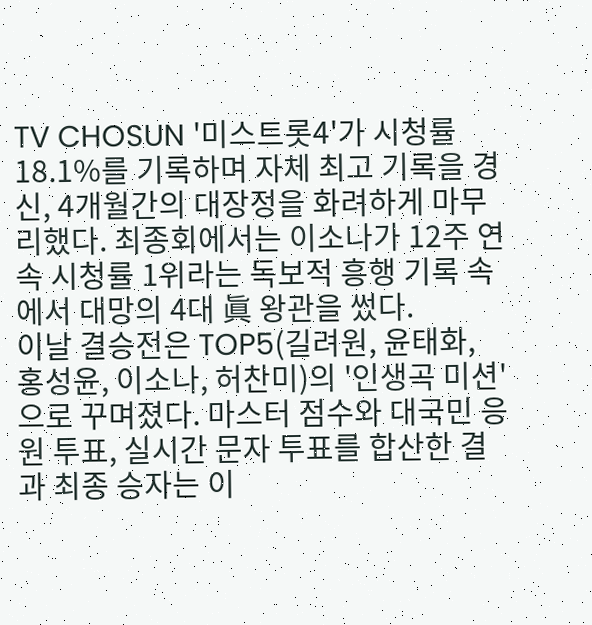TV CHOSUN '미스트롯4'가 시청률 18.1%를 기록하며 자체 최고 기록을 경신, 4개월간의 대장정을 화려하게 마무리했다. 최종회에서는 이소나가 12주 연속 시청률 1위라는 독보적 흥행 기록 속에서 대망의 4대 眞 왕관을 썼다.
이날 결승전은 TOP5(길려원, 윤태화, 홍성윤, 이소나, 허찬미)의 '인생곡 미션'으로 꾸며졌다. 마스터 점수와 대국민 응원 투표, 실시간 문자 투표를 합산한 결과 최종 승자는 이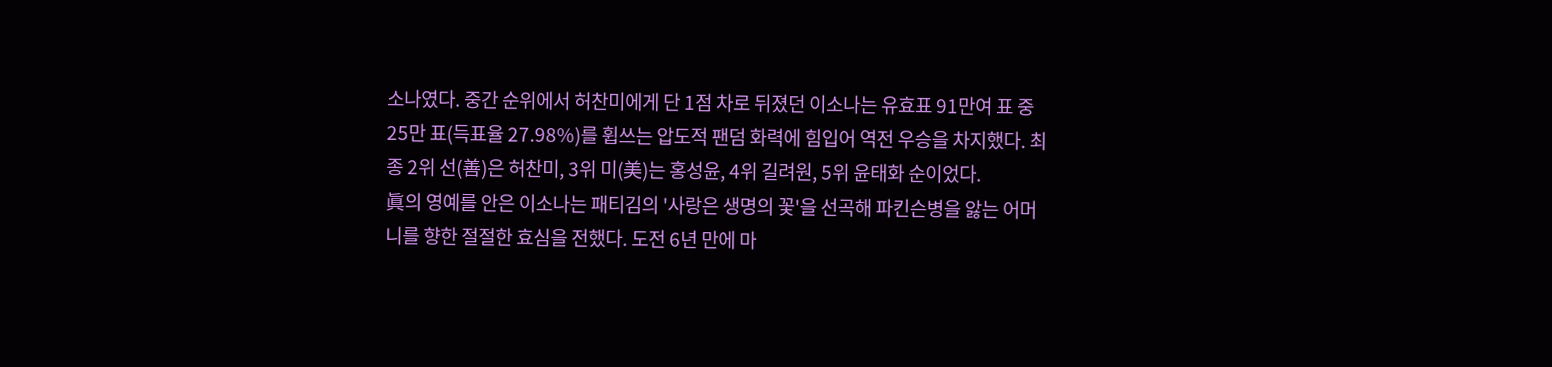소나였다. 중간 순위에서 허찬미에게 단 1점 차로 뒤졌던 이소나는 유효표 91만여 표 중 25만 표(득표율 27.98%)를 휩쓰는 압도적 팬덤 화력에 힘입어 역전 우승을 차지했다. 최종 2위 선(善)은 허찬미, 3위 미(美)는 홍성윤, 4위 길려원, 5위 윤태화 순이었다.
眞의 영예를 안은 이소나는 패티김의 '사랑은 생명의 꽃'을 선곡해 파킨슨병을 앓는 어머니를 향한 절절한 효심을 전했다. 도전 6년 만에 마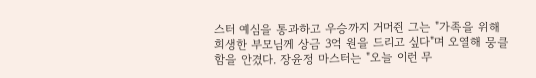스터 예심을 통과하고 우승까지 거머쥔 그는 "가족을 위해 희생한 부모님께 상금 3억 원을 드리고 싶다"며 오열해 뭉클함을 안겼다. 장윤정 마스터는 "오늘 이런 무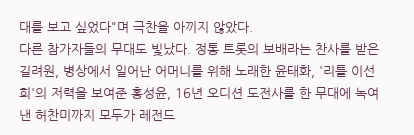대를 보고 싶었다"며 극찬을 아끼지 않았다.
다른 참가자들의 무대도 빛났다. 정통 트롯의 보배라는 찬사를 받은 길려원, 병상에서 일어난 어머니를 위해 노래한 윤태화, '리틀 이선희'의 저력을 보여준 홍성윤, 16년 오디션 도전사를 한 무대에 녹여낸 허찬미까지 모두가 레전드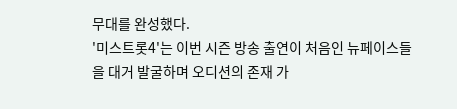무대를 완성했다.
'미스트롯4'는 이번 시즌 방송 출연이 처음인 뉴페이스들을 대거 발굴하며 오디션의 존재 가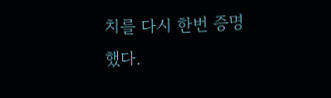치를 다시 한번 증명했다.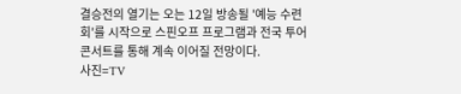결승전의 열기는 오는 12일 방송될 '예능 수련회'를 시작으로 스핀오프 프로그램과 전국 투어 콘서트를 통해 계속 이어질 전망이다.
사진=TV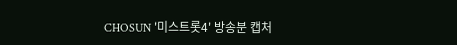CHOSUN '미스트롯4' 방송분 캡처